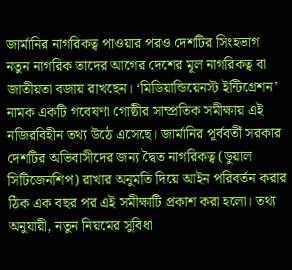জার্মানির নাগরিকত্ব পাওয়ার পরও দেশটির সিংহভাগ নতুন নাগরিক তাদের আগের দেশের মূল নাগরিকত্ব বা জাতীয়তা বজায় রাখছেন। ‘মিডিয়ান্ডিয়েনস্ট ইন্টিগ্রেশন’ নামক একটি গবেষণা গোষ্ঠীর সাম্প্রতিক সমীক্ষায় এই নজিরবিহীন তথ্য উঠে এসেছে। জার্মানির পূর্ববর্তী সরকার দেশটির অভিবাসীদের জন্য দ্বৈত নাগরিকত্ব (ডুয়াল সিটিজেনশিপ) রাখার অনুমতি দিয়ে আইন পরিবর্তন করার ঠিক এক বছর পর এই সমীক্ষাটি প্রকাশ করা হলো। তথ্য অনুযায়ী, নতুন নিয়মের সুবিধা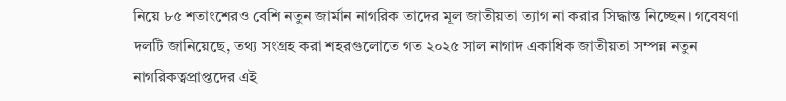নিয়ে ৮৫ শতাংশেরও বেশি নতুন জার্মান নাগরিক তাদের মূল জাতীয়তা ত্যাগ না করার সিদ্ধান্ত নিচ্ছেন। গবেষণা দলটি জানিয়েছে, তথ্য সংগ্রহ করা শহরগুলোতে গত ২০২৫ সাল নাগাদ একাধিক জাতীয়তা সম্পন্ন নতুন নাগরিকত্বপ্রাপ্তদের এই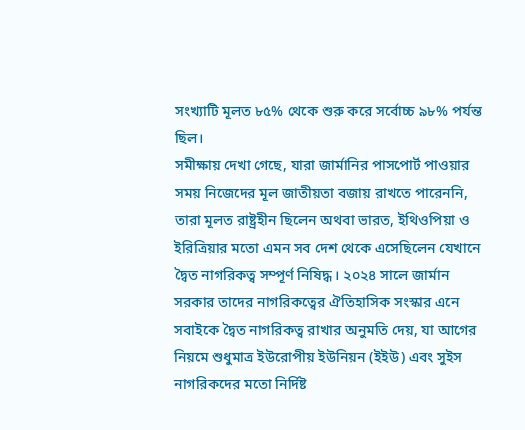সংখ্যাটি মূলত ৮৫% থেকে শুরু করে সর্বোচ্চ ৯৮% পর্যন্ত ছিল।
সমীক্ষায় দেখা গেছে, যারা জার্মানির পাসপোর্ট পাওয়ার সময় নিজেদের মূল জাতীয়তা বজায় রাখতে পারেননি, তারা মূলত রাষ্ট্রহীন ছিলেন অথবা ভারত, ইথিওপিয়া ও ইরিত্রিয়ার মতো এমন সব দেশ থেকে এসেছিলেন যেখানে দ্বৈত নাগরিকত্ব সম্পূর্ণ নিষিদ্ধ। ২০২৪ সালে জার্মান সরকার তাদের নাগরিকত্বের ঐতিহাসিক সংস্কার এনে সবাইকে দ্বৈত নাগরিকত্ব রাখার অনুমতি দেয়, যা আগের নিয়মে শুধুমাত্র ইউরোপীয় ইউনিয়ন (ইইউ) এবং সুইস নাগরিকদের মতো নির্দিষ্ট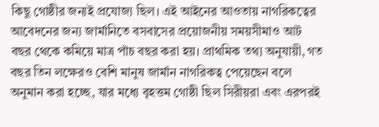কিছু গোষ্ঠীর জন্যই প্রযোজ্য ছিল। এই আইনের আওতায় নাগরিকত্বের আবেদনের জন্য জার্মানিতে বসবাসের প্রয়োজনীয় সময়সীমাও আট বছর থেকে কমিয়ে মাত্র পাঁচ বছর করা হয়। প্রাথমিক তথ্য অনুযায়ী, গত বছর তিন লক্ষেরও বেশি মানুষ জার্মান নাগরিকত্ব পেয়েছেন বলে অনুমান করা হচ্ছে, যার মধ্যে বৃহত্তম গোষ্ঠী ছিল সিরীয়রা এবং এরপরই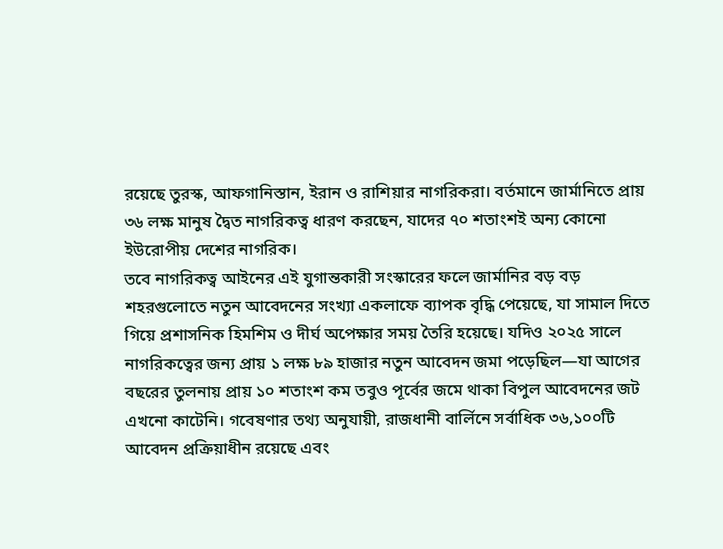রয়েছে তুরস্ক, আফগানিস্তান, ইরান ও রাশিয়ার নাগরিকরা। বর্তমানে জার্মানিতে প্রায় ৩৬ লক্ষ মানুষ দ্বৈত নাগরিকত্ব ধারণ করছেন, যাদের ৭০ শতাংশই অন্য কোনো ইউরোপীয় দেশের নাগরিক।
তবে নাগরিকত্ব আইনের এই যুগান্তকারী সংস্কারের ফলে জার্মানির বড় বড় শহরগুলোতে নতুন আবেদনের সংখ্যা একলাফে ব্যাপক বৃদ্ধি পেয়েছে, যা সামাল দিতে গিয়ে প্রশাসনিক হিমশিম ও দীর্ঘ অপেক্ষার সময় তৈরি হয়েছে। যদিও ২০২৫ সালে নাগরিকত্বের জন্য প্রায় ১ লক্ষ ৮৯ হাজার নতুন আবেদন জমা পড়েছিল—যা আগের বছরের তুলনায় প্রায় ১০ শতাংশ কম তবুও পূর্বের জমে থাকা বিপুল আবেদনের জট এখনো কাটেনি। গবেষণার তথ্য অনুযায়ী, রাজধানী বার্লিনে সর্বাধিক ৩৬,১০০টি আবেদন প্রক্রিয়াধীন রয়েছে এবং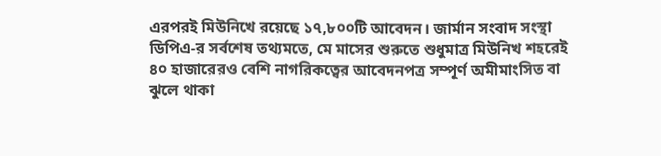এরপরই মিউনিখে রয়েছে ১৭,৮০০টি আবেদন। জার্মান সংবাদ সংস্থা ডিপিএ-র সর্বশেষ তথ্যমতে, মে মাসের শুরুতে শুধুমাত্র মিউনিখ শহরেই ৪০ হাজারেরও বেশি নাগরিকত্বের আবেদনপত্র সম্পূর্ণ অমীমাংসিত বা ঝুলে থাকা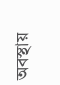অবস্থায়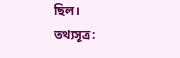ছিল।
তথ্যসূত্র: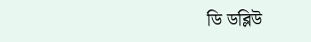ডি ডব্লিউ